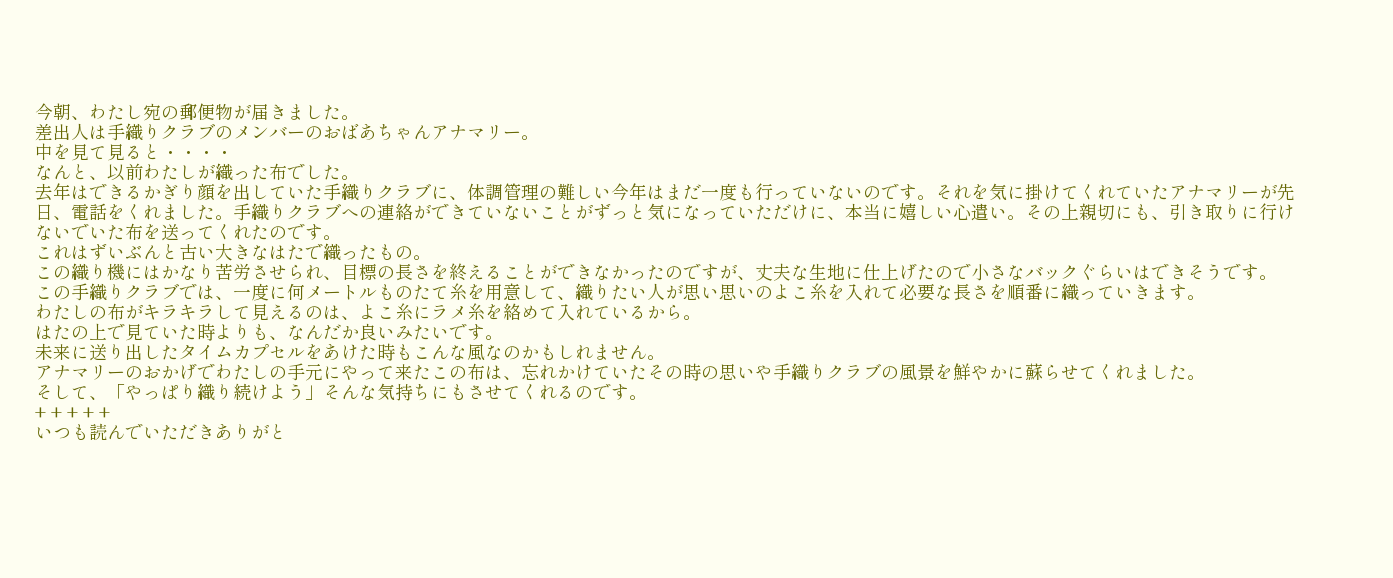今朝、わたし宛の郵便物が届きました。
差出人は手織りクラブのメンバーのおばあちゃんアナマリー。
中を見て見ると・・・・
なんと、以前わたしが織った布でした。
去年はできるかぎり顔を出していた手織りクラブに、体調管理の難しい今年はまだ一度も行っていないのです。それを気に掛けてくれていたアナマリーが先日、電話をくれました。手織りクラブへの連絡ができていないことがずっと気になっていただけに、本当に嬉しい心遣い。その上親切にも、引き取りに行けないでいた布を送ってくれたのです。
これはずいぶんと古い大きなはたで織ったもの。
この織り機にはかなり苦労させられ、目標の長さを終えることができなかったのですが、丈夫な生地に仕上げたので小さなバックぐらいはできそうです。
この手織りクラブでは、一度に何メートルものたて糸を用意して、織りたい人が思い思いのよこ糸を入れて必要な長さを順番に織っていきます。
わたしの布がキラキラして見えるのは、よこ糸にラメ糸を絡めて入れているから。
はたの上で見ていた時よりも、なんだか良いみたいです。
未来に送り出したタイムカプセルをあけた時もこんな風なのかもしれません。
アナマリーのおかげでわたしの手元にやって来たこの布は、忘れかけていたその時の思いや手織りクラブの風景を鮮やかに蘇らせてくれました。
そして、「やっぱり織り続けよう」そんな気持ちにもさせてくれるのです。
+ + + + +
いつも読んでいただきありがと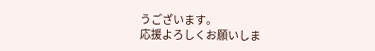うございます。
応援よろしくお願いしま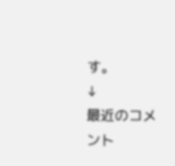す。
↓
最近のコメント